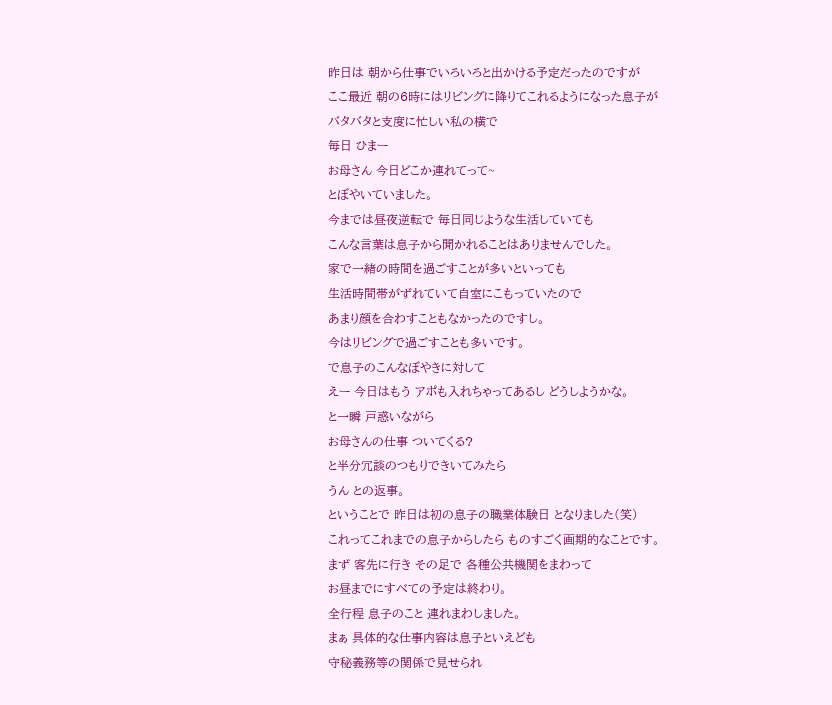昨日は 朝から仕事でいろいろと出かける予定だったのですが
ここ最近 朝の6時にはリビングに降りてこれるようになった息子が
バタバタと支度に忙しい私の横で
毎日 ひまー
お母さん 今日どこか連れてって~
とぼやいていました。
今までは昼夜逆転で 毎日同じような生活していても
こんな言葉は息子から聞かれることはありませんでした。
家で一緒の時間を過ごすことが多いといっても
生活時間帯がずれていて自室にこもっていたので
あまり顔を合わすこともなかったのですし。
今はリビングで過ごすことも多いです。
で息子のこんなぼやきに対して
えー 今日はもう アポも入れちゃってあるし どうしようかな。
と一瞬 戸惑いながら
お母さんの仕事 ついてくる?
と半分冗談のつもりできいてみたら
うん との返事。
ということで 昨日は初の息子の職業体験日 となりました(笑)
これってこれまでの息子からしたら ものすごく画期的なことです。
まず 客先に行き その足で 各種公共機関をまわって
お昼までにすべての予定は終わり。
全行程 息子のこと 連れまわしました。
まぁ 具体的な仕事内容は息子といえども
守秘義務等の関係で見せられ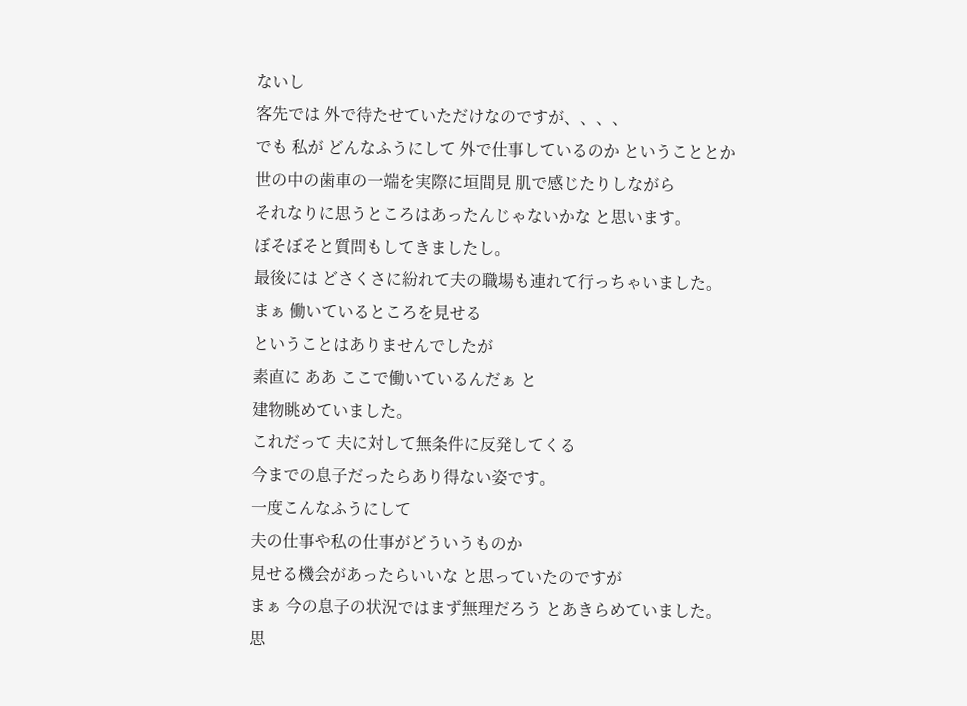ないし
客先では 外で待たせていただけなのですが、、、、
でも 私が どんなふうにして 外で仕事しているのか ということとか
世の中の歯車の一端を実際に垣間見 肌で感じたりしながら
それなりに思うところはあったんじゃないかな と思います。
ぼそぼそと質問もしてきましたし。
最後には どさくさに紛れて夫の職場も連れて行っちゃいました。
まぁ 働いているところを見せる
ということはありませんでしたが
素直に ああ ここで働いているんだぁ と
建物眺めていました。
これだって 夫に対して無条件に反発してくる
今までの息子だったらあり得ない姿です。
一度こんなふうにして
夫の仕事や私の仕事がどういうものか
見せる機会があったらいいな と思っていたのですが
まぁ 今の息子の状況ではまず無理だろう とあきらめていました。
思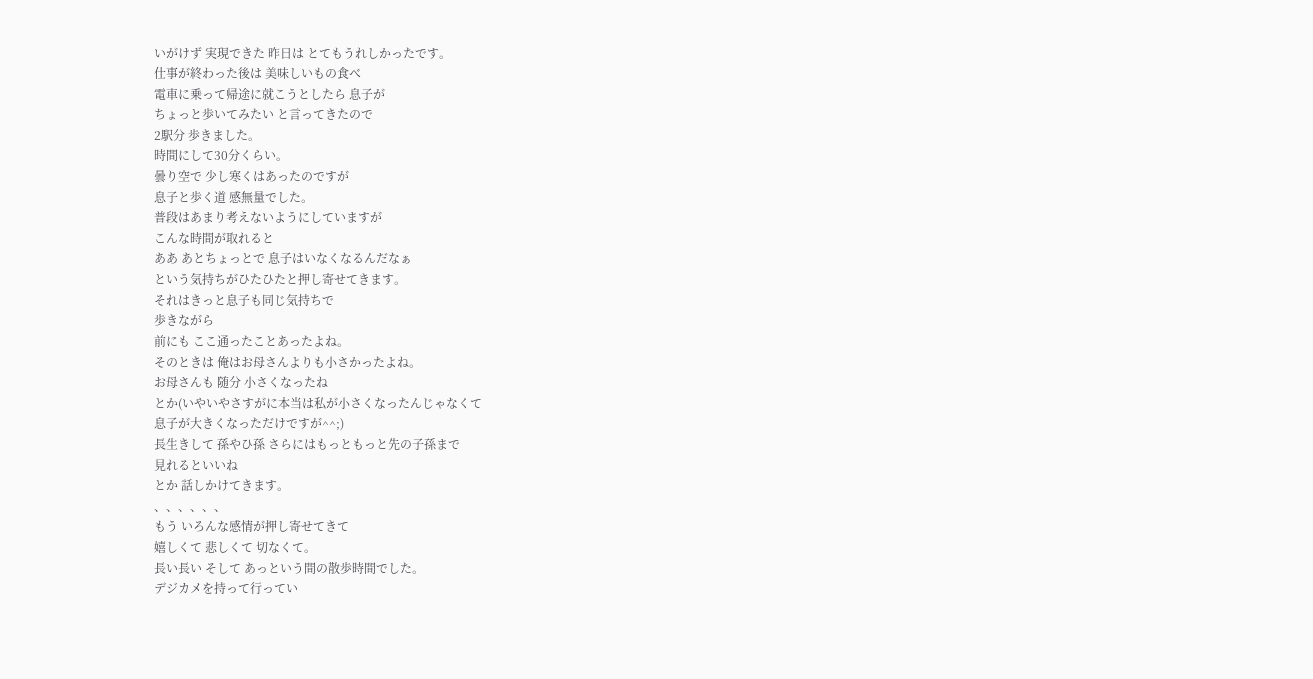いがけず 実現できた 昨日は とてもうれしかったです。
仕事が終わった後は 美味しいもの食べ
電車に乗って帰途に就こうとしたら 息子が
ちょっと歩いてみたい と言ってきたので
2駅分 歩きました。
時間にして30分くらい。
曇り空で 少し寒くはあったのですが
息子と歩く道 感無量でした。
普段はあまり考えないようにしていますが
こんな時間が取れると
ああ あとちょっとで 息子はいなくなるんだなぁ
という気持ちがひたひたと押し寄せてきます。
それはきっと息子も同じ気持ちで
歩きながら
前にも ここ通ったことあったよね。
そのときは 俺はお母さんよりも小さかったよね。
お母さんも 随分 小さくなったね
とか(いやいやさすがに本当は私が小さくなったんじゃなくて
息子が大きくなっただけですが^^;)
長生きして 孫やひ孫 さらにはもっともっと先の子孫まで
見れるといいね
とか 話しかけてきます。
、、、、、、
もう いろんな感情が押し寄せてきて
嬉しくて 悲しくて 切なくて。
長い長い そして あっという間の散歩時間でした。
デジカメを持って行ってい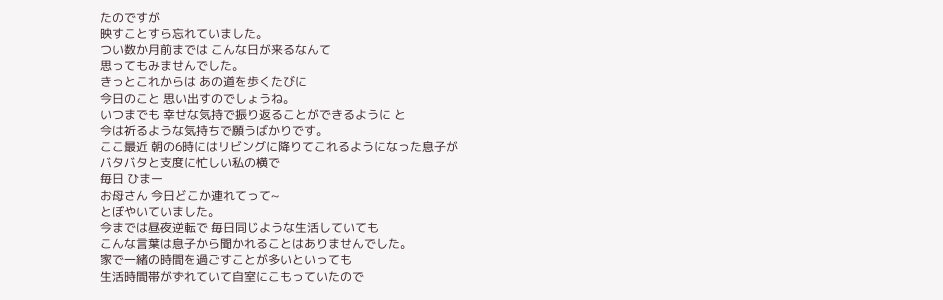たのですが
映すことすら忘れていました。
つい数か月前までは こんな日が来るなんて
思ってもみませんでした。
きっとこれからは あの道を歩くたびに
今日のこと 思い出すのでしょうね。
いつまでも 幸せな気持で振り返ることができるように と
今は祈るような気持ちで願うばかりです。
ここ最近 朝の6時にはリビングに降りてこれるようになった息子が
バタバタと支度に忙しい私の横で
毎日 ひまー
お母さん 今日どこか連れてって~
とぼやいていました。
今までは昼夜逆転で 毎日同じような生活していても
こんな言葉は息子から聞かれることはありませんでした。
家で一緒の時間を過ごすことが多いといっても
生活時間帯がずれていて自室にこもっていたので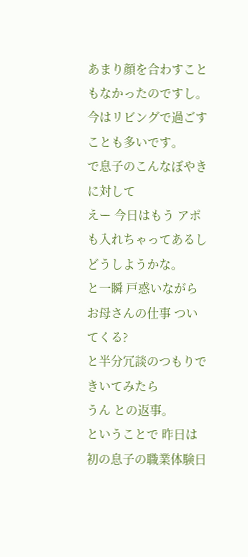あまり顔を合わすこともなかったのですし。
今はリビングで過ごすことも多いです。
で息子のこんなぼやきに対して
えー 今日はもう アポも入れちゃってあるし どうしようかな。
と一瞬 戸惑いながら
お母さんの仕事 ついてくる?
と半分冗談のつもりできいてみたら
うん との返事。
ということで 昨日は初の息子の職業体験日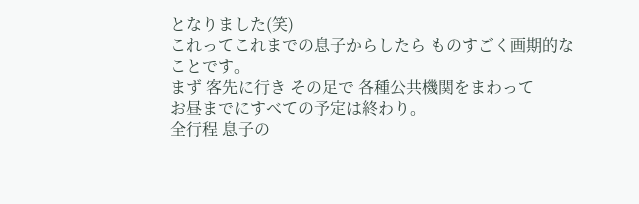となりました(笑)
これってこれまでの息子からしたら ものすごく画期的なことです。
まず 客先に行き その足で 各種公共機関をまわって
お昼までにすべての予定は終わり。
全行程 息子の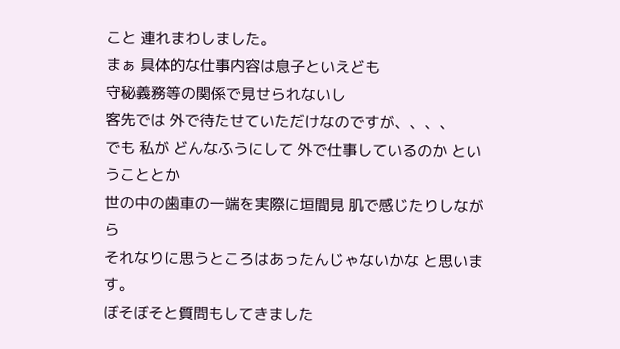こと 連れまわしました。
まぁ 具体的な仕事内容は息子といえども
守秘義務等の関係で見せられないし
客先では 外で待たせていただけなのですが、、、、
でも 私が どんなふうにして 外で仕事しているのか ということとか
世の中の歯車の一端を実際に垣間見 肌で感じたりしながら
それなりに思うところはあったんじゃないかな と思います。
ぼそぼそと質問もしてきました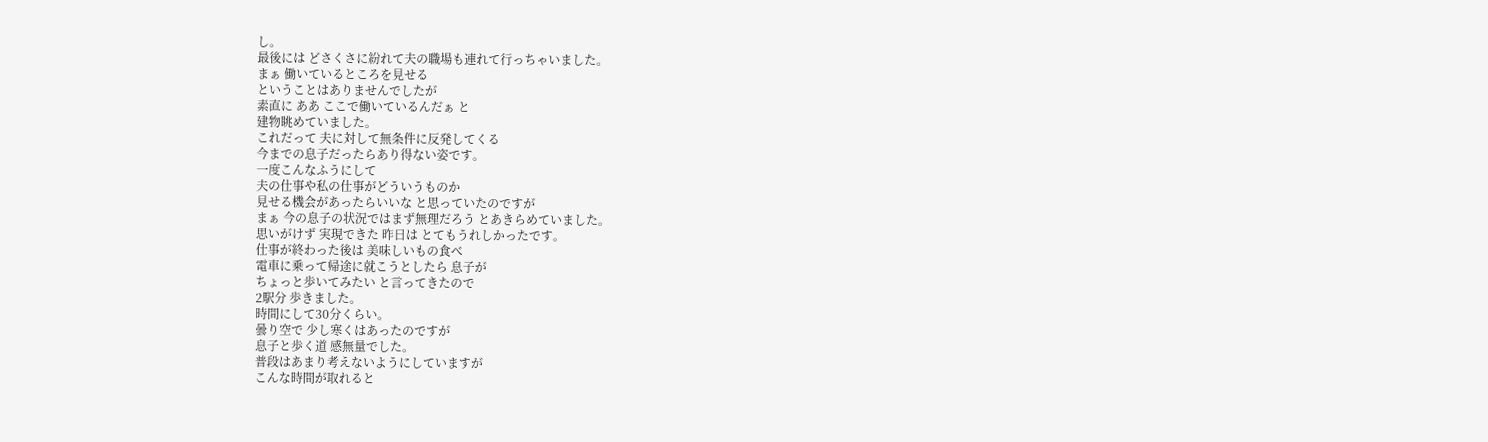し。
最後には どさくさに紛れて夫の職場も連れて行っちゃいました。
まぁ 働いているところを見せる
ということはありませんでしたが
素直に ああ ここで働いているんだぁ と
建物眺めていました。
これだって 夫に対して無条件に反発してくる
今までの息子だったらあり得ない姿です。
一度こんなふうにして
夫の仕事や私の仕事がどういうものか
見せる機会があったらいいな と思っていたのですが
まぁ 今の息子の状況ではまず無理だろう とあきらめていました。
思いがけず 実現できた 昨日は とてもうれしかったです。
仕事が終わった後は 美味しいもの食べ
電車に乗って帰途に就こうとしたら 息子が
ちょっと歩いてみたい と言ってきたので
2駅分 歩きました。
時間にして30分くらい。
曇り空で 少し寒くはあったのですが
息子と歩く道 感無量でした。
普段はあまり考えないようにしていますが
こんな時間が取れると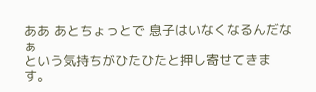ああ あとちょっとで 息子はいなくなるんだなぁ
という気持ちがひたひたと押し寄せてきます。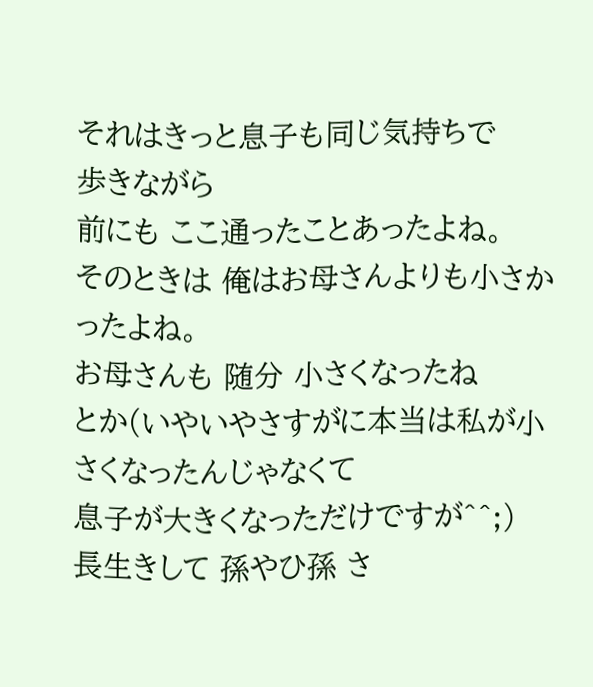それはきっと息子も同じ気持ちで
歩きながら
前にも ここ通ったことあったよね。
そのときは 俺はお母さんよりも小さかったよね。
お母さんも 随分 小さくなったね
とか(いやいやさすがに本当は私が小さくなったんじゃなくて
息子が大きくなっただけですが^^;)
長生きして 孫やひ孫 さ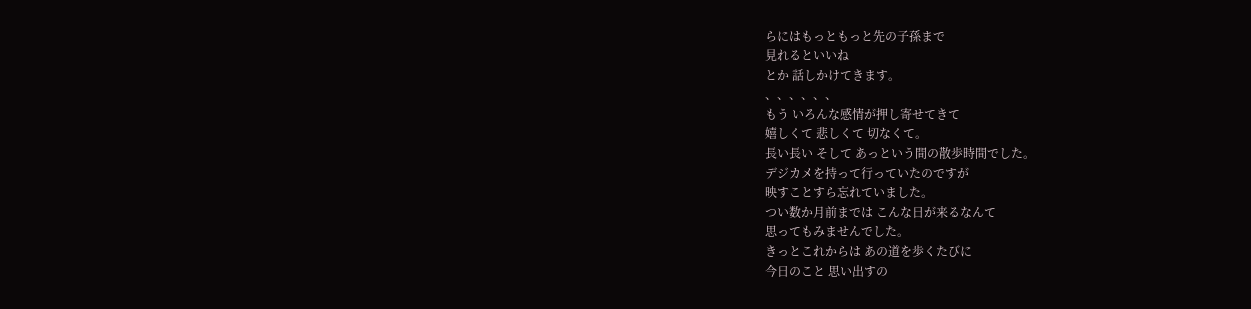らにはもっともっと先の子孫まで
見れるといいね
とか 話しかけてきます。
、、、、、、
もう いろんな感情が押し寄せてきて
嬉しくて 悲しくて 切なくて。
長い長い そして あっという間の散歩時間でした。
デジカメを持って行っていたのですが
映すことすら忘れていました。
つい数か月前までは こんな日が来るなんて
思ってもみませんでした。
きっとこれからは あの道を歩くたびに
今日のこと 思い出すの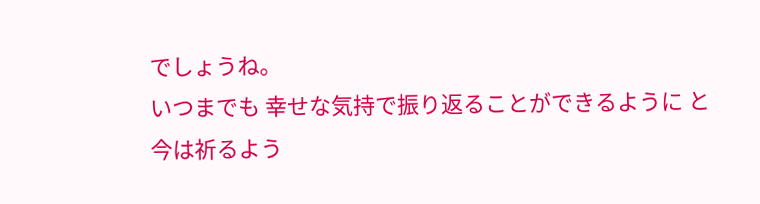でしょうね。
いつまでも 幸せな気持で振り返ることができるように と
今は祈るよう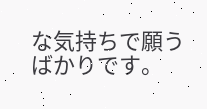な気持ちで願うばかりです。